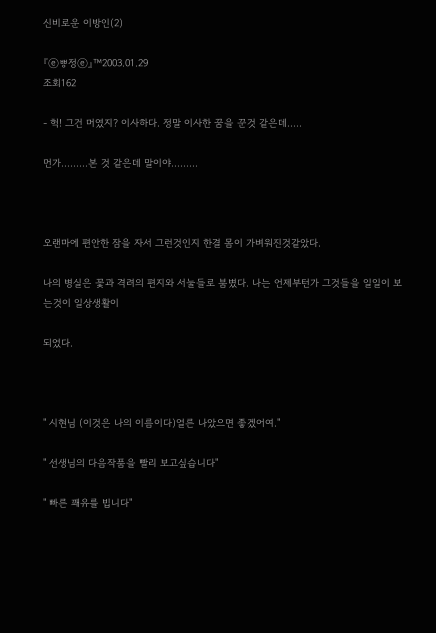신비로운 이방인(2)

『ⓔㅹ정ⓔ』™2003.01.29
조회162

- 헉! 그건 머였지? 이사하다. 정말 이사한 꿈을 꾼것 같은데.....

먼가.........본 것 같은데 말이야.........



오랜마에 편안한 잠을 자서 그런것인지 한결 몸이 가벼워진것같았다.

나의 병실은 꽃과 격려의 편지와 서눌들로 붐볐다. 나는 언제부턴가 그것들을 일일이 보는것이 일상생활이

되었다.



" 시현님 (이것은 나의 이름이다)얼른 나았으면 좋겠어여."

" 선생님의 다음작품을 빨리 보고싶습니다"

" 빠른 꽤유를 빕니다"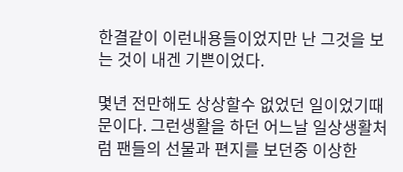한결같이 이런내용들이었지만 난 그것을 보는 것이 내겐 기쁜이었다.

몇년 전만해도 상상할수 없었던 일이었기때문이다. 그런생활을 하던 어느날 일상생활처럼 팬들의 선물과 편지를 보던중 이상한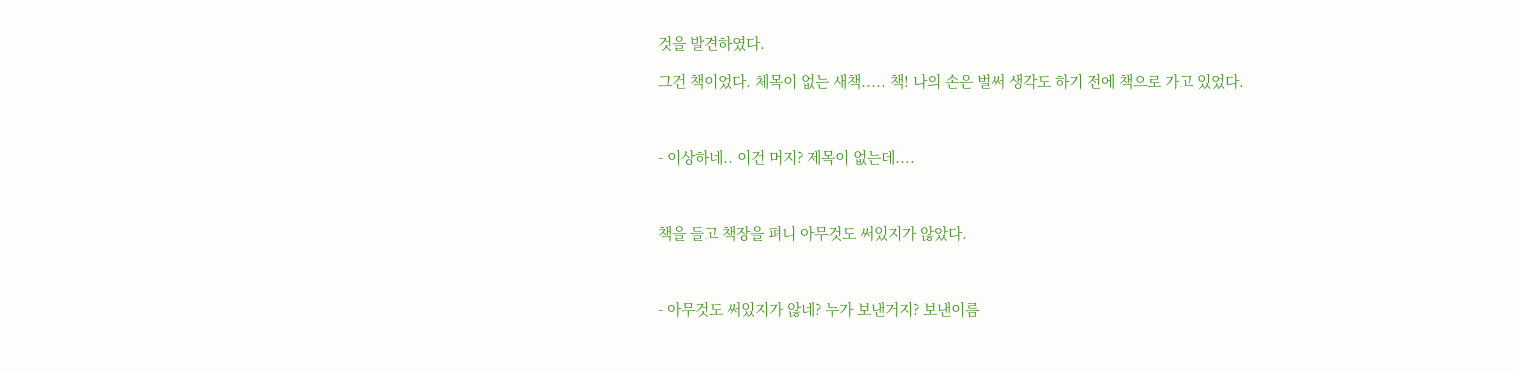것을 발견하였다.

그건 책이었다. 체목이 없는 새책..... 책! 나의 손은 벌써 생각도 하기 전에 책으로 가고 있었다.



- 이상하네.. 이건 머지? 제목이 없는데....



책을 들고 책장을 펴니 아무것도 써있지가 않았다.



- 아무것도 써있지가 않네? 누가 보낸거지? 보낸이름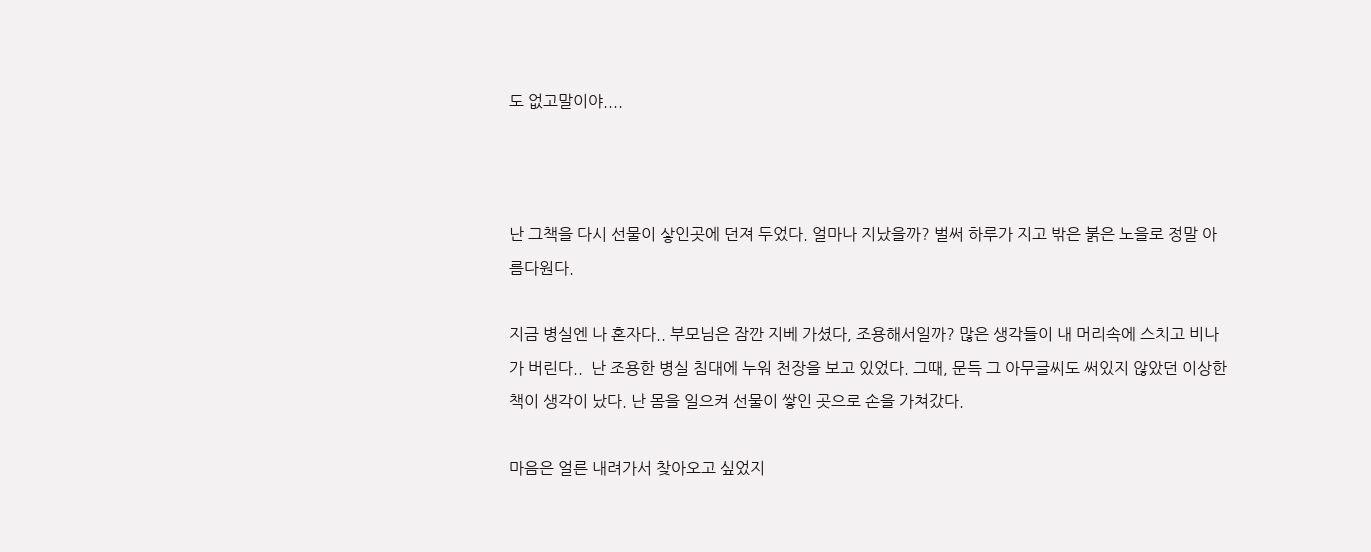도 없고말이야....



난 그책을 다시 선물이 샇인곳에 던져 두었다. 얼마나 지났을까? 벌써 하루가 지고 밖은 붉은 노을로 정말 아름다원다.

지금 병실엔 나 혼자다.. 부모님은 잠깐 지베 가셨다, 조용해서일까? 많은 생각들이 내 머리속에 스치고 비나가 버린다..  난 조용한 병실 침대에 누워 천장을 보고 있었다. 그때, 문득 그 아무글씨도 써있지 않았던 이상한 책이 생각이 났다. 난 몸을 일으켜 선물이 쌓인 곳으로 손을 가쳐갔다.

마음은 얼른 내려가서 찾아오고 싶었지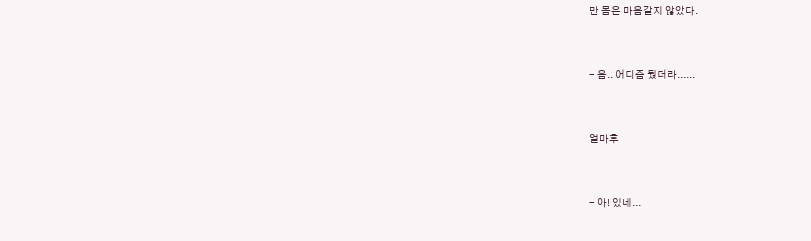만 몸은 마음같지 않았다.



- 음.. 어디즘 뒀더라......



얼마후



- 아! 있네...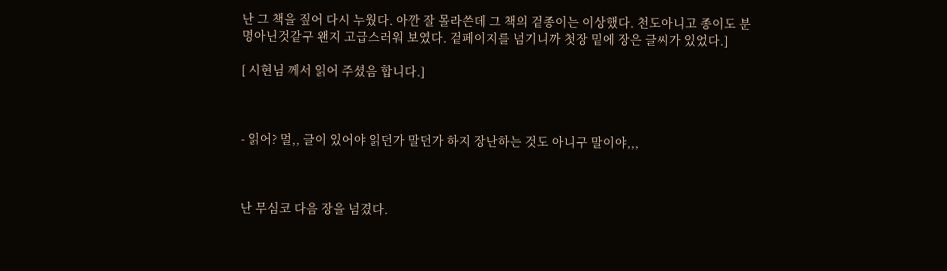난 그 책을 짚어 다시 누웠다. 아깐 잘 몰라쓴데 그 책의 겉종이는 이상했다. 천도아니고 종이도 분명아닌것같구 왠지 고급스러워 보였다. 겉페이지를 넘기니까 첫장 밑에 장은 글씨가 있었다.]

[ 시현님 께서 읽어 주셨음 합니다.]



- 읽어? 멀,, 글이 있어야 읽던가 말던가 하지 장난하는 것도 아니구 말이야,,,



난 무심코 다음 장을 넘겼다.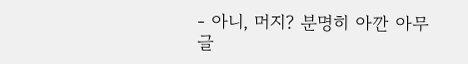- 아니, 머지? 분명히 아깐 아무 글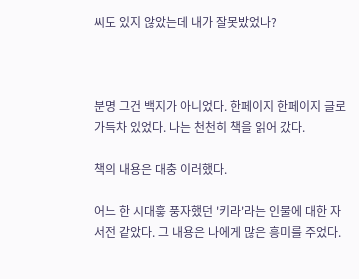씨도 있지 않았는데 내가 잘못밨었나?



분명 그건 백지가 아니었다. 한페이지 한페이지 글로 가득차 있었다. 나는 천천히 책을 읽어 갔다.

책의 내용은 대충 이러했다.

어느 한 시대흫 풍자했던 '키라'라는 인물에 대한 자서전 같았다. 그 내용은 나에게 많은 흥미를 주었다.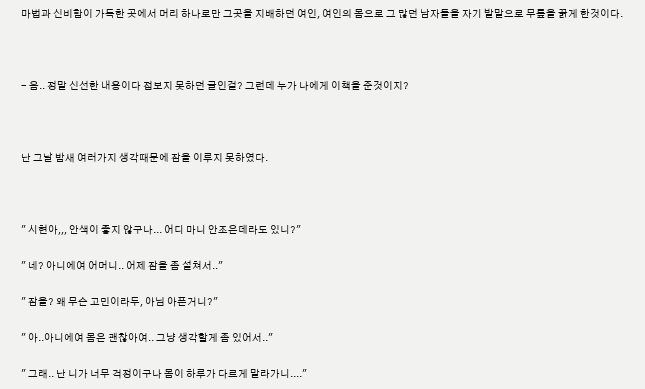마법과 신비함이 가득한 곳에서 머리 하나로만 그곳을 지배하던 여인, 여인의 몸으로 그 많던 남자들을 자기 발맡으로 무릎을 꿁게 한것이다.



- 음.. 정말 신선한 내용이다 접보지 못하던 글인걸? 그런데 누가 나에게 이책을 준것이지?



난 그날 밤새 여러가지 생각때문에 잠을 이루지 못하였다.



" 시현아,,, 안색이 좋지 않구나... 어디 마니 안조은데라도 있니?"

" 네? 아니에여 어머니.. 어제 잠을 좀 설쳐서.."

" 잠을? 왜 무슨 고민이라두, 아님 아픈거니?"

" 아..아니에여 몸은 괜찮아여.. 그냥 생각할게 좀 있어서.."

" 그래.. 난 니가 너무 걱정이구나 몸이 하루가 다르게 말라가니...."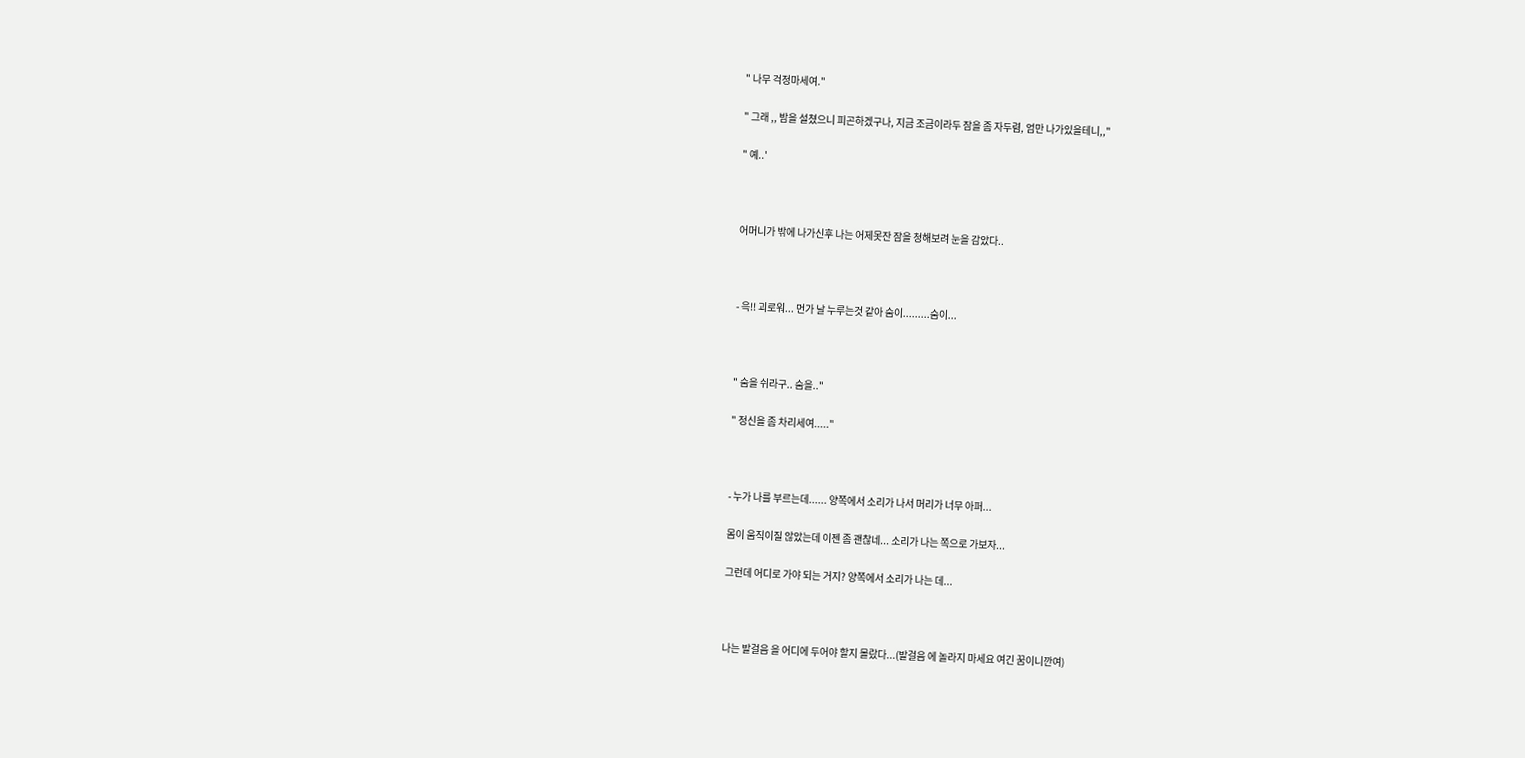" 나무 걱정마세여."

" 그래 ,, 밤을 설쳤으니 피곤하겠구나, 지금 조금이라두 잠을 좀 자두렴, 엄만 나가있을테니,,"

" 예..'



어머니가 밖에 나가신후 나는 어제못잔 잠을 청해보려 눈을 감았다..



- 윽!! 괴로워... 먼가 날 누루는것 같아 숨이.........숨이...



" 숨을 쉬라구.. 숨을.."

" 정신을 좀 차리세여....."



- 누가 나를 부르는데...... 양쪽에서 소리가 나서 머리가 너무 아퍼...

몸이 움직이질 않았는데 이젠 좀 괜찮네... 소리가 나는 쪽으로 가보자...

그런데 어디로 가야 되는 거지? 양쪽에서 소리가 나는 데...



나는 발걸음 을 어디에 두어야 할지 몰랐다...(발걸음 에 놀라지 마세요 여긴 꿈이니깐여)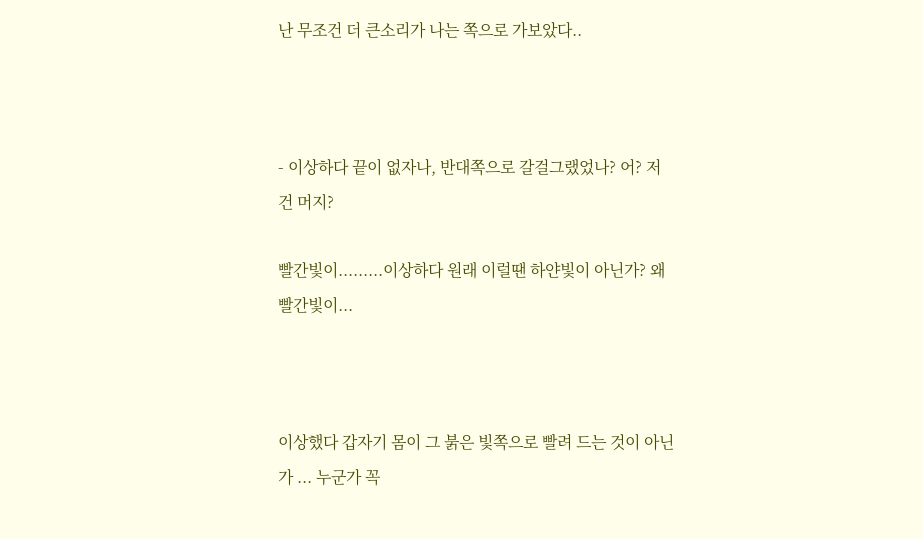난 무조건 더 큰소리가 나는 쪽으로 가보았다..



- 이상하다 끝이 없자나, 반대쪽으로 갈걸그랬었나? 어? 저건 머지?

빨간빛이.........이상하다 원래 이럴땐 하얀빛이 아닌가? 왜 빨간빛이...



이상했다 갑자기 몸이 그 붉은 빛쪽으로 빨려 드는 것이 아닌가 ... 누군가 꼭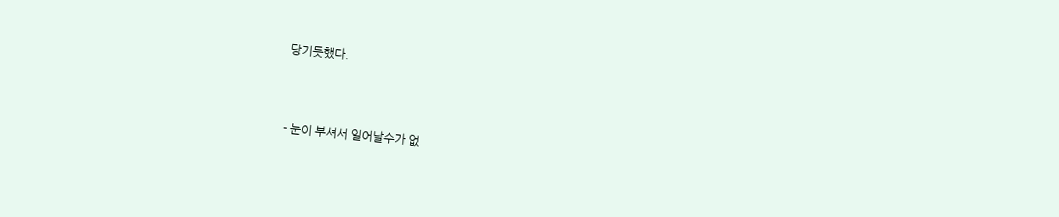당기듯했다.



- 눈이 부셔서 일어날수가 없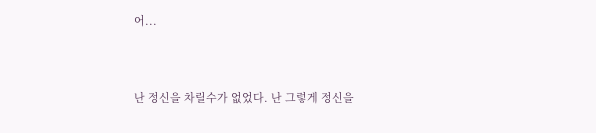어...



난 정신을 차릴수가 없었다. 난 그렇게 정신을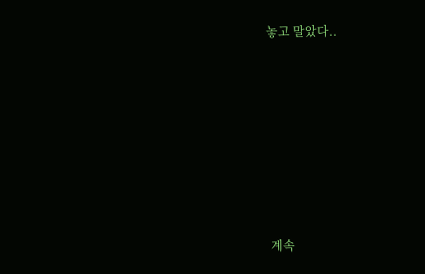놓고 말았다..







 계속